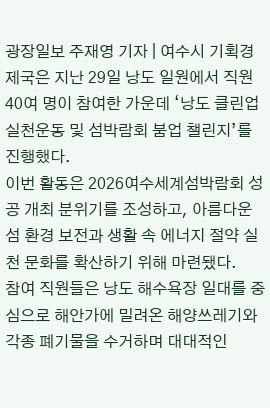광장일보 주재영 기자 | 여수시 기획경제국은 지난 29일 낭도 일원에서 직원 40여 명이 참여한 가운데 ‘낭도 클린업 실천운동 및 섬박람회 붐업 챌린지’를 진행했다.
이번 활동은 2026여수세계섬박람회 성공 개최 분위기를 조성하고, 아름다운 섬 환경 보전과 생활 속 에너지 절약 실천 문화를 확산하기 위해 마련됐다.
참여 직원들은 낭도 해수욕장 일대를 중심으로 해안가에 밀려온 해양쓰레기와 각종 폐기물을 수거하며 대대적인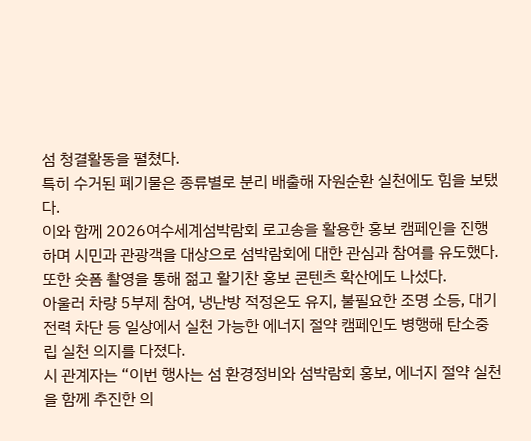섬 청결활동을 펼쳤다.
특히 수거된 폐기물은 종류별로 분리 배출해 자원순환 실천에도 힘을 보탰다.
이와 함께 2026여수세계섬박람회 로고송을 활용한 홍보 캠페인을 진행하며 시민과 관광객을 대상으로 섬박람회에 대한 관심과 참여를 유도했다.
또한 숏폼 촬영을 통해 젊고 활기찬 홍보 콘텐츠 확산에도 나섰다.
아울러 차량 5부제 참여, 냉난방 적정온도 유지, 불필요한 조명 소등, 대기전력 차단 등 일상에서 실천 가능한 에너지 절약 캠페인도 병행해 탄소중립 실천 의지를 다졌다.
시 관계자는 “이번 행사는 섬 환경정비와 섬박람회 홍보, 에너지 절약 실천을 함께 추진한 의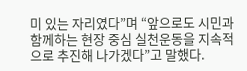미 있는 자리였다”며 “앞으로도 시민과 함께하는 현장 중심 실천운동을 지속적으로 추진해 나가겠다”고 말했다.